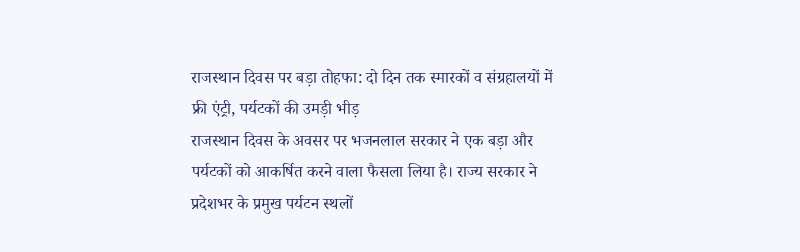राजस्थान दिवस पर बड़ा तोहफा: दो दिन तक स्मारकों व संग्रहालयों में फ्री एंट्री, पर्यटकों की उमड़ी भीड़
राजस्थान दिवस के अवसर पर भजनलाल सरकार ने एक बड़ा और पर्यटकों को आकर्षित करने वाला फैसला लिया है। राज्य सरकार ने प्रदेशभर के प्रमुख पर्यटन स्थलों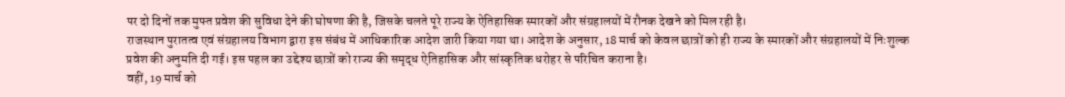पर दो दिनों तक मुफ्त प्रवेश की सुविधा देने की घोषणा की है, जिसके चलते पूरे राज्य के ऐतिहासिक स्मारकों और संग्रहालयों में रौनक देखने को मिल रही है।
राजस्थान पुरातत्व एवं संग्रहालय विभाग द्वारा इस संबंध में आधिकारिक आदेश जारी किया गया था। आदेश के अनुसार, 18 मार्च को केवल छात्रों को ही राज्य के स्मारकों और संग्रहालयों में निःशुल्क प्रवेश की अनुमति दी गई। इस पहल का उद्देश्य छात्रों को राज्य की समृद्ध ऐतिहासिक और सांस्कृतिक धरोहर से परिचित कराना है।
वहीं, 19 मार्च को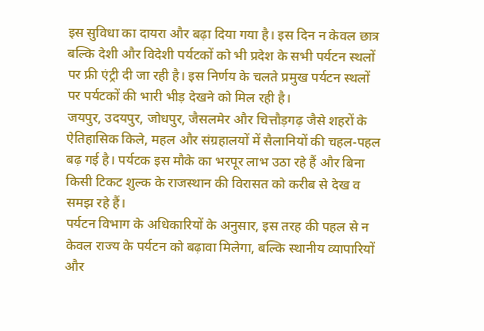इस सुविधा का दायरा और बढ़ा दिया गया है। इस दिन न केवल छात्र बल्कि देशी और विदेशी पर्यटकों को भी प्रदेश के सभी पर्यटन स्थलों पर फ्री एंट्री दी जा रही है। इस निर्णय के चलते प्रमुख पर्यटन स्थलों पर पर्यटकों की भारी भीड़ देखने को मिल रही है।
जयपुर, उदयपुर, जोधपुर, जैसलमेर और चित्तौड़गढ़ जैसे शहरों के ऐतिहासिक किले, महल और संग्रहालयों में सैलानियों की चहल-पहल बढ़ गई है। पर्यटक इस मौके का भरपूर लाभ उठा रहे हैं और बिना किसी टिकट शुल्क के राजस्थान की विरासत को करीब से देख व समझ रहे हैं।
पर्यटन विभाग के अधिकारियों के अनुसार, इस तरह की पहल से न केवल राज्य के पर्यटन को बढ़ावा मिलेगा, बल्कि स्थानीय व्यापारियों और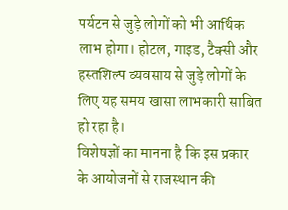पर्यटन से जुड़े लोगों को भी आर्थिक लाभ होगा। होटल, गाइड, टैक्सी और हस्तशिल्प व्यवसाय से जुड़े लोगों के लिए यह समय खासा लाभकारी साबित हो रहा है।
विशेषज्ञों का मानना है कि इस प्रकार के आयोजनों से राजस्थान की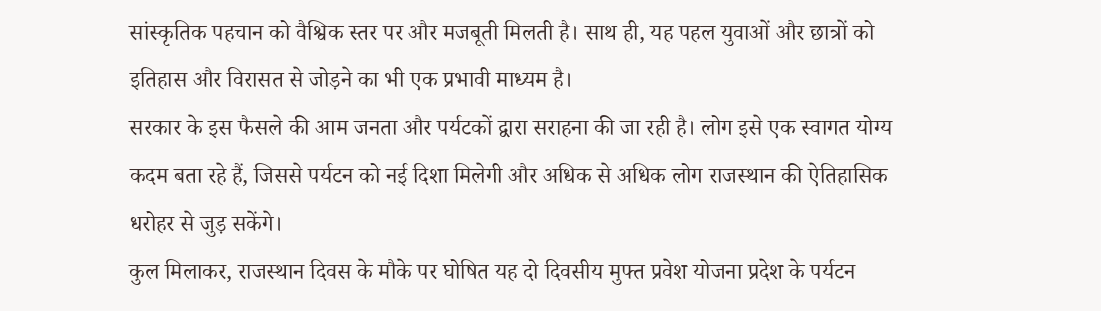सांस्कृतिक पहचान को वैश्विक स्तर पर और मजबूती मिलती है। साथ ही, यह पहल युवाओं और छात्रों को इतिहास और विरासत से जोड़ने का भी एक प्रभावी माध्यम है।
सरकार के इस फैसले की आम जनता और पर्यटकों द्वारा सराहना की जा रही है। लोग इसे एक स्वागत योग्य कदम बता रहे हैं, जिससे पर्यटन को नई दिशा मिलेगी और अधिक से अधिक लोग राजस्थान की ऐतिहासिक धरोहर से जुड़ सकेंगे।
कुल मिलाकर, राजस्थान दिवस के मौके पर घोषित यह दो दिवसीय मुफ्त प्रवेश योजना प्रदेश के पर्यटन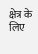क्षेत्र के लिए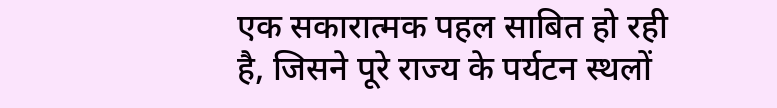एक सकारात्मक पहल साबित हो रही है, जिसने पूरे राज्य के पर्यटन स्थलों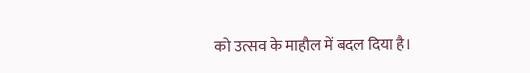को उत्सव के माहौल में बदल दिया है।